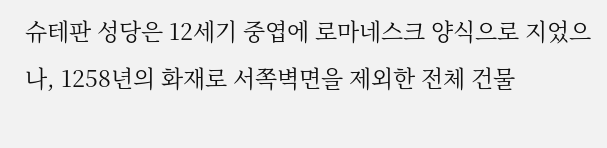슈테판 성당은 12세기 중엽에 로마네스크 양식으로 지었으나, 1258년의 화재로 서쪽벽면을 제외한 전체 건물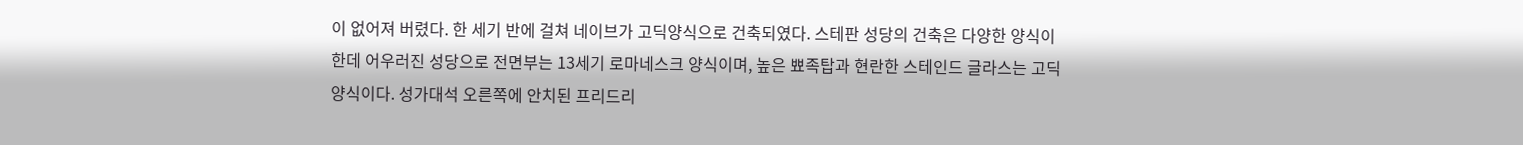이 없어져 버렸다. 한 세기 반에 걸쳐 네이브가 고딕양식으로 건축되였다. 스테판 성당의 건축은 다양한 양식이 한데 어우러진 성당으로 전면부는 13세기 로마네스크 양식이며, 높은 뾰족탑과 현란한 스테인드 글라스는 고딕 양식이다. 성가대석 오른쪽에 안치된 프리드리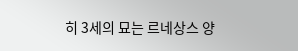히 3세의 묘는 르네상스 양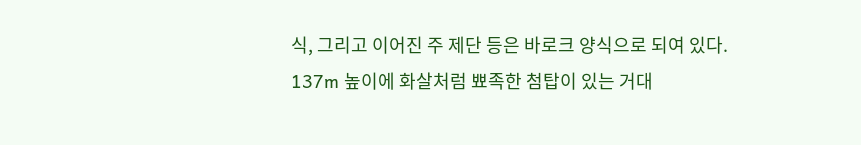식, 그리고 이어진 주 제단 등은 바로크 양식으로 되여 있다.
137m 높이에 화살처럼 뾰족한 첨탑이 있는 거대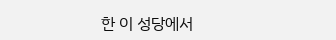한 이 성당에서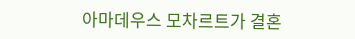아마데우스 모차르트가 결혼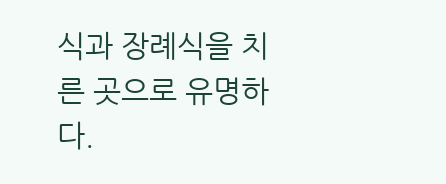식과 장례식을 치른 곳으로 유명하다.